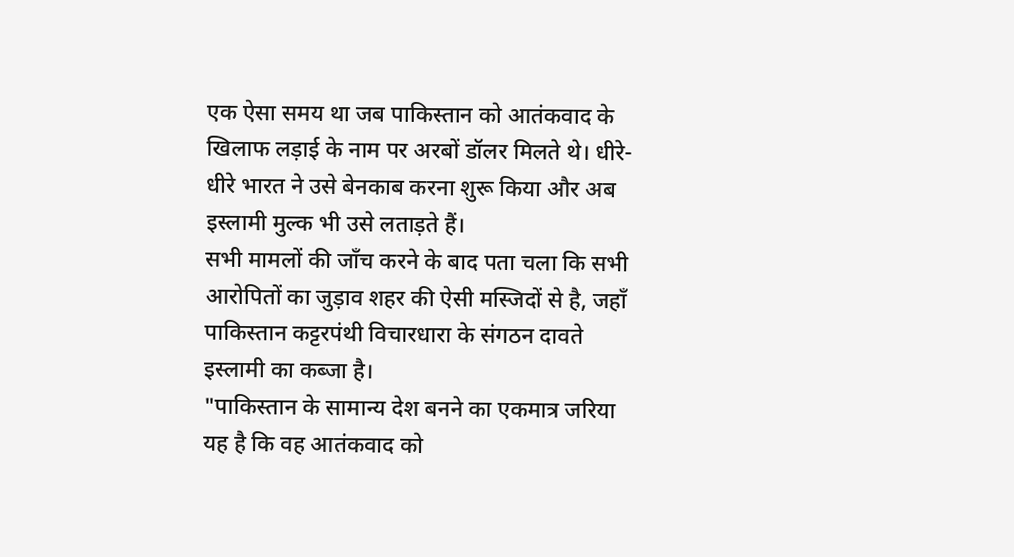एक ऐसा समय था जब पाकिस्तान को आतंकवाद के खिलाफ लड़ाई के नाम पर अरबों डॉलर मिलते थे। धीरे-धीरे भारत ने उसे बेनकाब करना शुरू किया और अब इस्लामी मुल्क भी उसे लताड़ते हैं।
सभी मामलों की जाँच करने के बाद पता चला कि सभी आरोपितों का जुड़ाव शहर की ऐसी मस्जिदों से है, जहाँ पाकिस्तान कट्टरपंथी विचारधारा के संगठन दावते इस्लामी का कब्जा है।
"पाकिस्तान के सामान्य देश बनने का एकमात्र जरिया यह है कि वह आतंकवाद को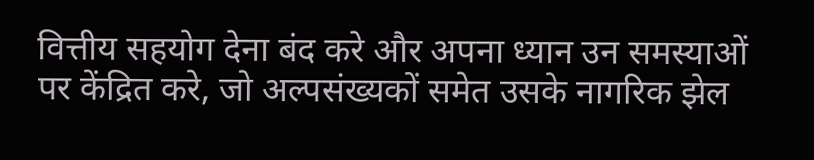वित्तीय सहयोग देना बंद करे और अपना ध्यान उन समस्याओं पर केंद्रित करे, जो अल्पसंख्यकों समेत उसके नागरिक झेल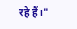रहे हैं।"